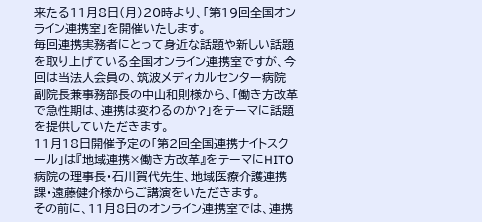来たる11月8日(月)20時より、「第19回全国オンライン連携室」を開催いたします。
毎回連携実務者にとって身近な話題や新しい話題を取り上げている全国オンライン連携室ですが、今回は当法人会員の、筑波メディカルセンター病院 副院長兼事務部長の中山和則様から、「働き方改革で急性期は、連携は変わるのか?」をテーマに話題を提供していただきます。
11月18日開催予定の「第2回全国連携ナイトスクール」は『地域連携×働き方改革』をテーマにHITO病院の理事長・石川賀代先生、地域医療介護連携課・遠藤健介様からご講演をいただきます。
その前に、11月8日のオンライン連携室では、連携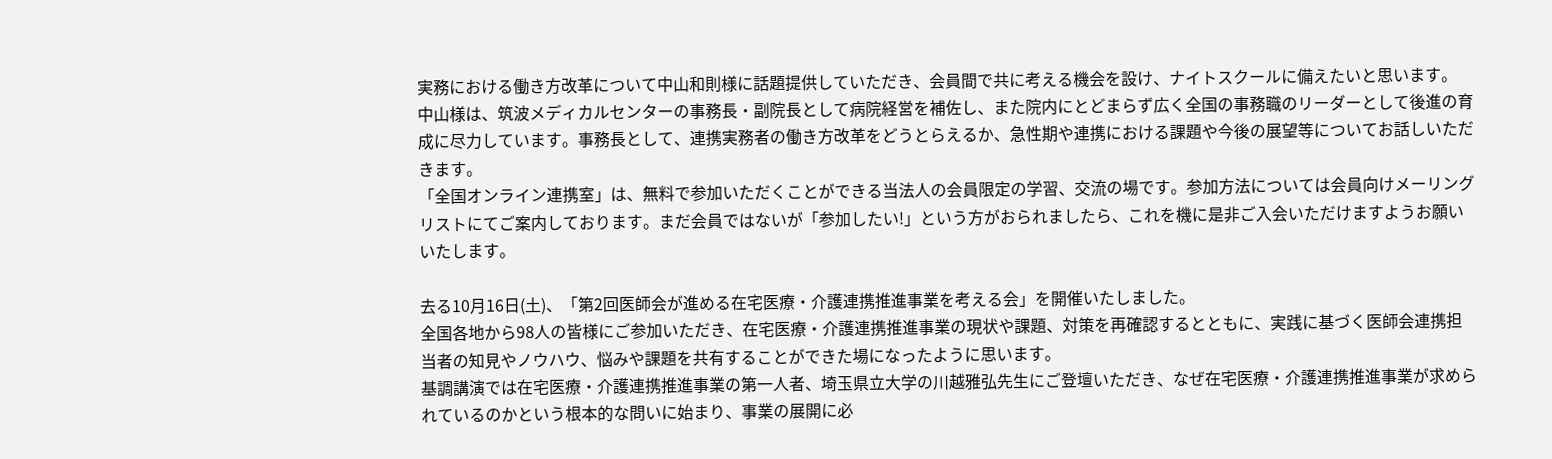実務における働き方改革について中山和則様に話題提供していただき、会員間で共に考える機会を設け、ナイトスクールに備えたいと思います。
中山様は、筑波メディカルセンターの事務長・副院長として病院経営を補佐し、また院内にとどまらず広く全国の事務職のリーダーとして後進の育成に尽力しています。事務長として、連携実務者の働き方改革をどうとらえるか、急性期や連携における課題や今後の展望等についてお話しいただきます。
「全国オンライン連携室」は、無料で参加いただくことができる当法人の会員限定の学習、交流の場です。参加方法については会員向けメーリングリストにてご案内しております。まだ会員ではないが「参加したい!」という方がおられましたら、これを機に是非ご入会いただけますようお願いいたします。

去る10月16日(土)、「第2回医師会が進める在宅医療・介護連携推進事業を考える会」を開催いたしました。
全国各地から98人の皆様にご参加いただき、在宅医療・介護連携推進事業の現状や課題、対策を再確認するとともに、実践に基づく医師会連携担当者の知見やノウハウ、悩みや課題を共有することができた場になったように思います。
基調講演では在宅医療・介護連携推進事業の第一人者、埼玉県立大学の川越雅弘先生にご登壇いただき、なぜ在宅医療・介護連携推進事業が求められているのかという根本的な問いに始まり、事業の展開に必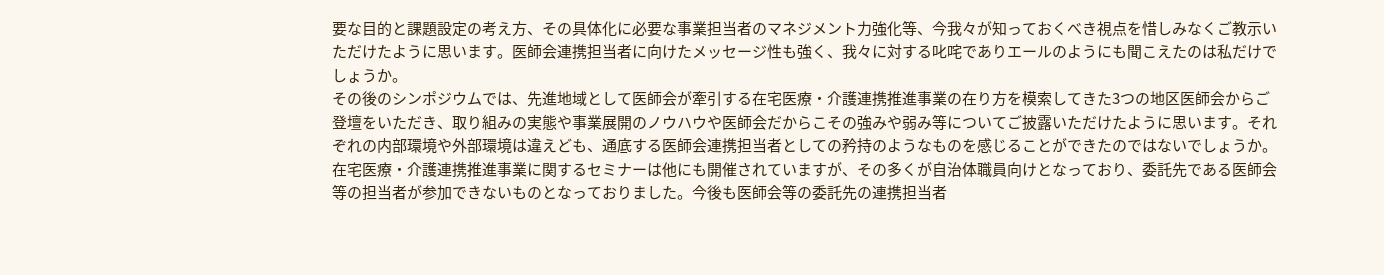要な目的と課題設定の考え方、その具体化に必要な事業担当者のマネジメント力強化等、今我々が知っておくべき視点を惜しみなくご教示いただけたように思います。医師会連携担当者に向けたメッセージ性も強く、我々に対する叱咤でありエールのようにも聞こえたのは私だけでしょうか。
その後のシンポジウムでは、先進地域として医師会が牽引する在宅医療・介護連携推進事業の在り方を模索してきた3つの地区医師会からご登壇をいただき、取り組みの実態や事業展開のノウハウや医師会だからこその強みや弱み等についてご披露いただけたように思います。それぞれの内部環境や外部環境は違えども、通底する医師会連携担当者としての矜持のようなものを感じることができたのではないでしょうか。
在宅医療・介護連携推進事業に関するセミナーは他にも開催されていますが、その多くが自治体職員向けとなっており、委託先である医師会等の担当者が参加できないものとなっておりました。今後も医師会等の委託先の連携担当者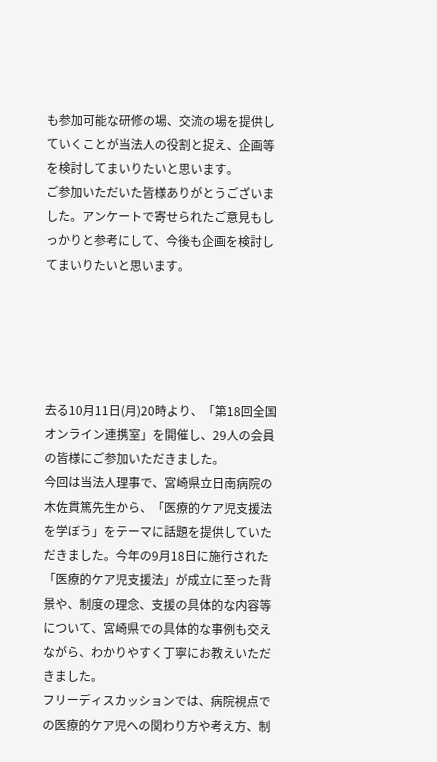も参加可能な研修の場、交流の場を提供していくことが当法人の役割と捉え、企画等を検討してまいりたいと思います。
ご参加いただいた皆様ありがとうございました。アンケートで寄せられたご意見もしっかりと参考にして、今後も企画を検討してまいりたいと思います。





去る10月11日(月)20時より、「第18回全国オンライン連携室」を開催し、29人の会員の皆様にご参加いただきました。
今回は当法人理事で、宮崎県立日南病院の木佐貫篤先生から、「医療的ケア児支援法を学ぼう」をテーマに話題を提供していただきました。今年の9月18日に施行された「医療的ケア児支援法」が成立に至った背景や、制度の理念、支援の具体的な内容等について、宮崎県での具体的な事例も交えながら、わかりやすく丁寧にお教えいただきました。
フリーディスカッションでは、病院視点での医療的ケア児への関わり方や考え方、制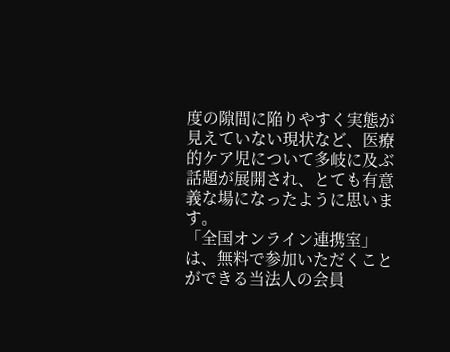度の隙間に陥りやすく実態が見えていない現状など、医療的ケア児について多岐に及ぶ話題が展開され、とても有意義な場になったように思います。
「全国オンライン連携室」は、無料で参加いただくことができる当法人の会員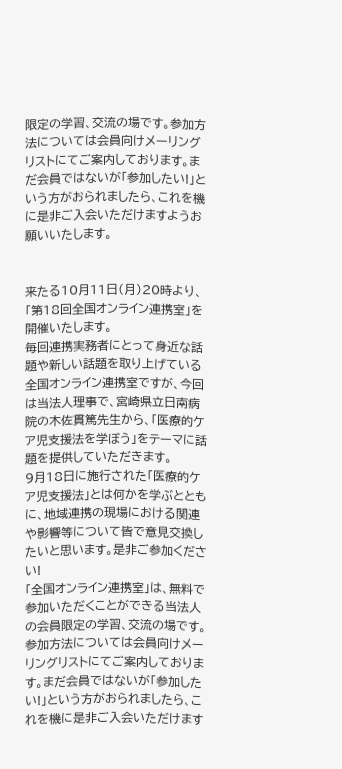限定の学習、交流の場です。参加方法については会員向けメーリングリストにてご案内しております。まだ会員ではないが「参加したい!」という方がおられましたら、これを機に是非ご入会いただけますようお願いいたします。


来たる10月11日(月)20時より、「第18回全国オンライン連携室」を開催いたします。
毎回連携実務者にとって身近な話題や新しい話題を取り上げている全国オンライン連携室ですが、今回は当法人理事で、宮崎県立日南病院の木佐貫篤先生から、「医療的ケア児支援法を学ぼう」をテーマに話題を提供していただきます。
9月18日に施行された「医療的ケア児支援法」とは何かを学ぶとともに、地域連携の現場における関連や影響等について皆で意見交換したいと思います。是非ご参加ください!
「全国オンライン連携室」は、無料で参加いただくことができる当法人の会員限定の学習、交流の場です。参加方法については会員向けメーリングリストにてご案内しております。まだ会員ではないが「参加したい!」という方がおられましたら、これを機に是非ご入会いただけます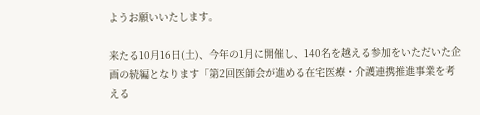ようお願いいたします。

来たる10月16日(土)、今年の1月に開催し、140名を越える参加をいただいた企画の続編となります「第2回医師会が進める在宅医療・介護連携推進事業を考える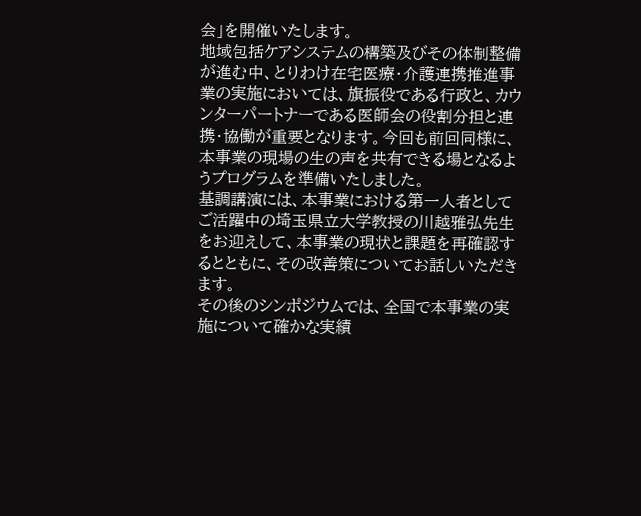会」を開催いたします。
地域包括ケアシステムの構築及びその体制整備が進む中、とりわけ在宅医療・介護連携推進事業の実施においては、旗振役である行政と、カウンターパートナーである医師会の役割分担と連携・協働が重要となります。今回も前回同様に、本事業の現場の生の声を共有できる場となるようプログラムを準備いたしました。
基調講演には、本事業における第一人者としてご活躍中の埼玉県立大学教授の川越雅弘先生をお迎えして、本事業の現状と課題を再確認するとともに、その改善策についてお話しいただきます。
その後のシンポジウムでは、全国で本事業の実施について確かな実績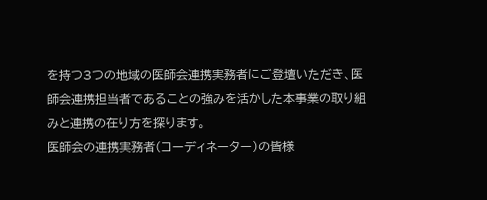を持つ3つの地域の医師会連携実務者にご登壇いただき、医師会連携担当者であることの強みを活かした本事業の取り組みと連携の在り方を探ります。
医師会の連携実務者(コーディネーター)の皆様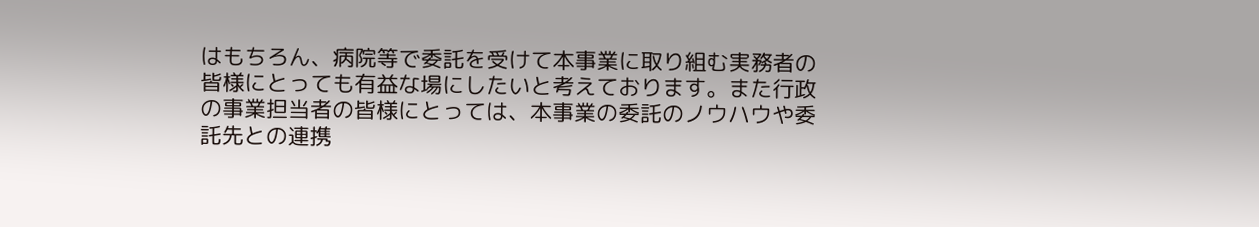はもちろん、病院等で委託を受けて本事業に取り組む実務者の皆様にとっても有益な場にしたいと考えております。また行政の事業担当者の皆様にとっては、本事業の委託のノウハウや委託先との連携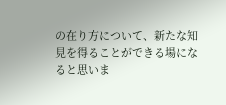の在り方について、新たな知見を得ることができる場になると思いま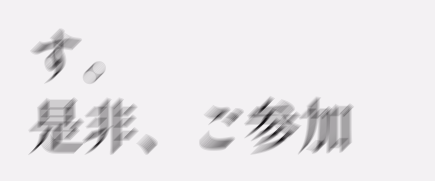す。
是非、ご参加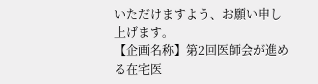いただけますよう、お願い申し上げます。
【企画名称】第2回医師会が進める在宅医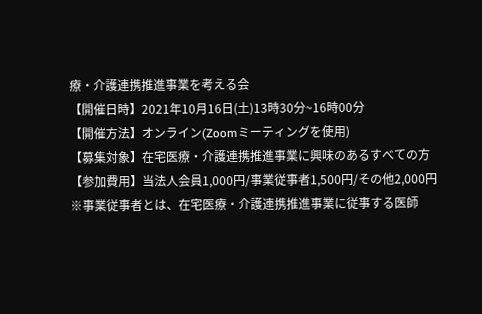療・介護連携推進事業を考える会
【開催日時】2021年10月16日(土)13時30分~16時00分
【開催方法】オンライン(Zoomミーティングを使用)
【募集対象】在宅医療・介護連携推進事業に興味のあるすべての方
【参加費用】当法人会員1,000円/事業従事者1,500円/その他2,000円
※事業従事者とは、在宅医療・介護連携推進事業に従事する医師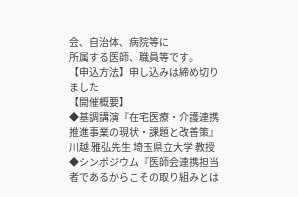会、自治体、病院等に
所属する医師、職員等です。
【申込方法】申し込みは締め切りました
【開催概要】
◆基調講演『在宅医療・介護連携推進事業の現状・課題と改善策』
川越 雅弘先生 埼玉県立大学 教授
◆シンポジウム『医師会連携担当者であるからこその取り組みとは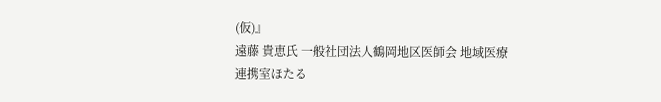(仮)』
遠藤 貴恵氏 一般社団法人鶴岡地区医師会 地域医療連携室ほたる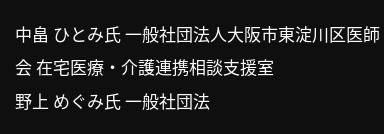中畠 ひとみ氏 一般社団法人大阪市東淀川区医師会 在宅医療・介護連携相談支援室
野上 めぐみ氏 一般社団法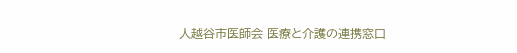人越谷市医師会 医療と介護の連携窓口